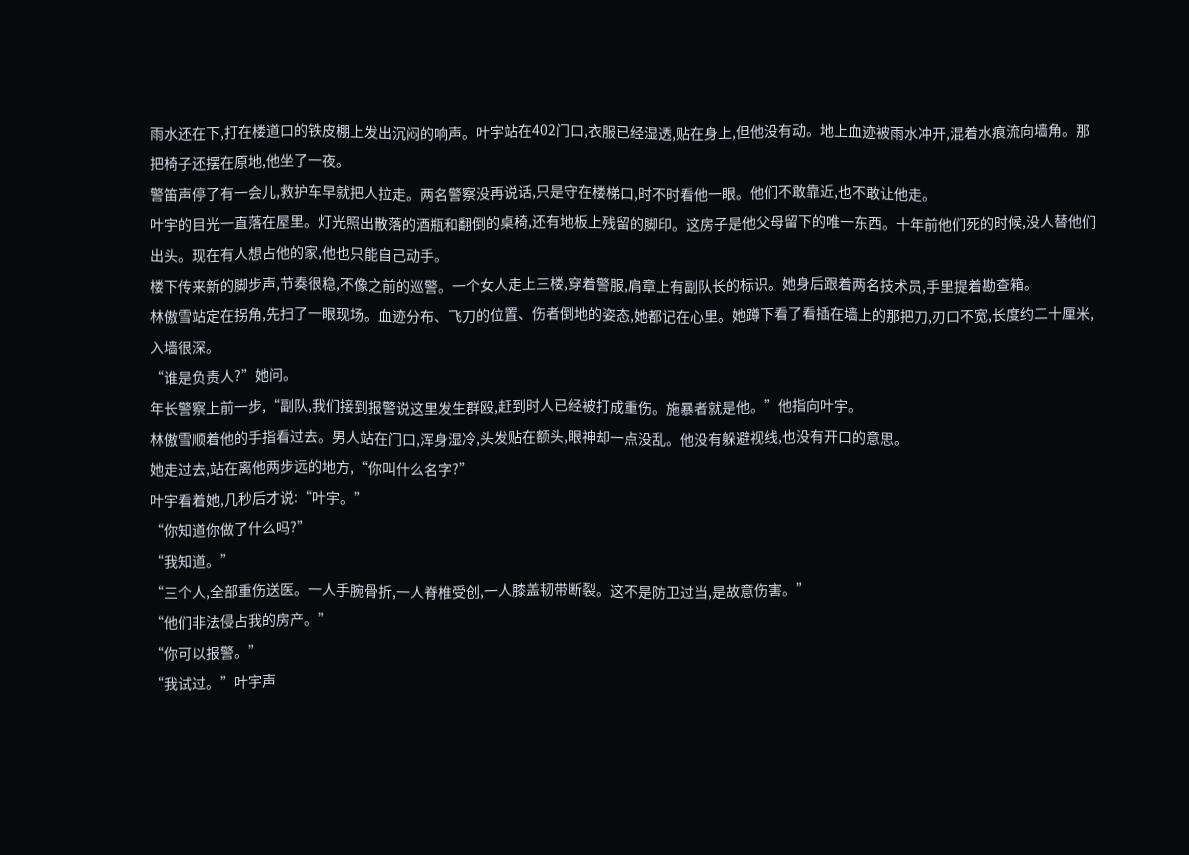雨水还在下,打在楼道口的铁皮棚上发出沉闷的响声。叶宇站在402门口,衣服已经湿透,贴在身上,但他没有动。地上血迹被雨水冲开,混着水痕流向墙角。那把椅子还摆在原地,他坐了一夜。
警笛声停了有一会儿,救护车早就把人拉走。两名警察没再说话,只是守在楼梯口,时不时看他一眼。他们不敢靠近,也不敢让他走。
叶宇的目光一直落在屋里。灯光照出散落的酒瓶和翻倒的桌椅,还有地板上残留的脚印。这房子是他父母留下的唯一东西。十年前他们死的时候,没人替他们出头。现在有人想占他的家,他也只能自己动手。
楼下传来新的脚步声,节奏很稳,不像之前的巡警。一个女人走上三楼,穿着警服,肩章上有副队长的标识。她身后跟着两名技术员,手里提着勘查箱。
林傲雪站定在拐角,先扫了一眼现场。血迹分布、飞刀的位置、伤者倒地的姿态,她都记在心里。她蹲下看了看插在墙上的那把刀,刃口不宽,长度约二十厘米,入墙很深。
“谁是负责人?”她问。
年长警察上前一步,“副队,我们接到报警说这里发生群殴,赶到时人已经被打成重伤。施暴者就是他。”他指向叶宇。
林傲雪顺着他的手指看过去。男人站在门口,浑身湿冷,头发贴在额头,眼神却一点没乱。他没有躲避视线,也没有开口的意思。
她走过去,站在离他两步远的地方,“你叫什么名字?”
叶宇看着她,几秒后才说:“叶宇。”
“你知道你做了什么吗?”
“我知道。”
“三个人,全部重伤送医。一人手腕骨折,一人脊椎受创,一人膝盖韧带断裂。这不是防卫过当,是故意伤害。”
“他们非法侵占我的房产。”
“你可以报警。”
“我试过。”叶宇声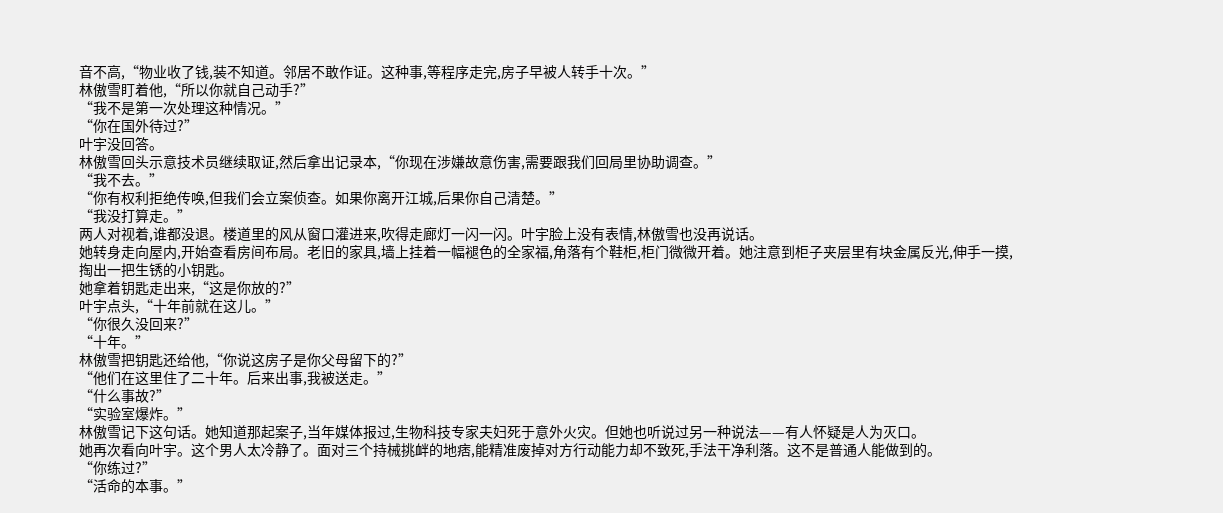音不高,“物业收了钱,装不知道。邻居不敢作证。这种事,等程序走完,房子早被人转手十次。”
林傲雪盯着他,“所以你就自己动手?”
“我不是第一次处理这种情况。”
“你在国外待过?”
叶宇没回答。
林傲雪回头示意技术员继续取证,然后拿出记录本,“你现在涉嫌故意伤害,需要跟我们回局里协助调查。”
“我不去。”
“你有权利拒绝传唤,但我们会立案侦查。如果你离开江城,后果你自己清楚。”
“我没打算走。”
两人对视着,谁都没退。楼道里的风从窗口灌进来,吹得走廊灯一闪一闪。叶宇脸上没有表情,林傲雪也没再说话。
她转身走向屋内,开始查看房间布局。老旧的家具,墙上挂着一幅褪色的全家福,角落有个鞋柜,柜门微微开着。她注意到柜子夹层里有块金属反光,伸手一摸,掏出一把生锈的小钥匙。
她拿着钥匙走出来,“这是你放的?”
叶宇点头,“十年前就在这儿。”
“你很久没回来?”
“十年。”
林傲雪把钥匙还给他,“你说这房子是你父母留下的?”
“他们在这里住了二十年。后来出事,我被送走。”
“什么事故?”
“实验室爆炸。”
林傲雪记下这句话。她知道那起案子,当年媒体报过,生物科技专家夫妇死于意外火灾。但她也听说过另一种说法——有人怀疑是人为灭口。
她再次看向叶宇。这个男人太冷静了。面对三个持械挑衅的地痞,能精准废掉对方行动能力却不致死,手法干净利落。这不是普通人能做到的。
“你练过?”
“活命的本事。”